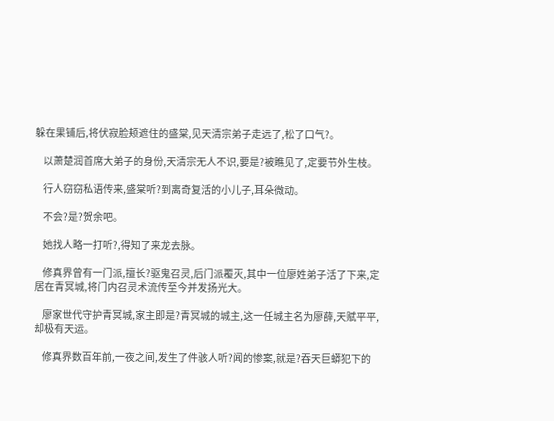躲在果铺后,将伏寂脸颊遮住的盛棠,见天清宗弟子走远了,松了口气?。

    以萧楚润首席大弟子的身份,天清宗无人不识,要是?被瞧见了,定要节外生枝。

    行人窃窃私语传来,盛棠听?到离奇复活的小儿子,耳朵微动。

    不会?是?贺余吧。

    她找人略一打听?,得知了来龙去脉。

    修真界曾有一门派,擅长?驱鬼召灵,后门派覆灭,其中一位廖姓弟子活了下来,定居在青冥城,将门内召灵术流传至今并发扬光大。

    廖家世代守护青冥城,家主即是?青冥城的城主,这一任城主名为廖薛,天赋平平,却极有天运。

    修真界数百年前,一夜之间,发生了件骇人听?闻的惨案,就是?吞天巨蟒犯下的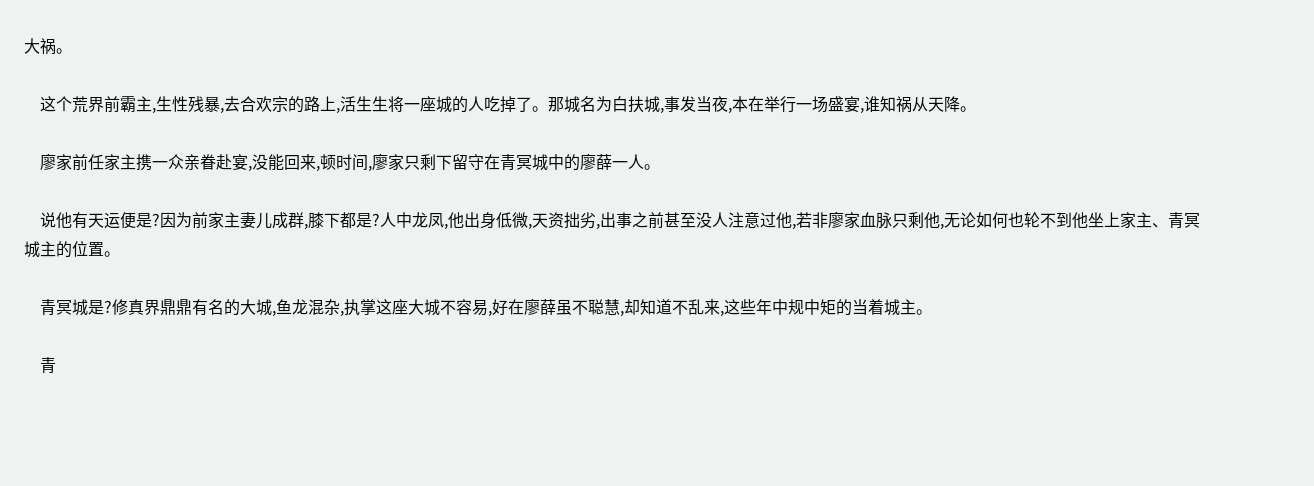大祸。

    这个荒界前霸主,生性残暴,去合欢宗的路上,活生生将一座城的人吃掉了。那城名为白扶城,事发当夜,本在举行一场盛宴,谁知祸从天降。

    廖家前任家主携一众亲眷赴宴,没能回来,顿时间,廖家只剩下留守在青冥城中的廖薛一人。

    说他有天运便是?因为前家主妻儿成群,膝下都是?人中龙凤,他出身低微,天资拙劣,出事之前甚至没人注意过他,若非廖家血脉只剩他,无论如何也轮不到他坐上家主、青冥城主的位置。

    青冥城是?修真界鼎鼎有名的大城,鱼龙混杂,执掌这座大城不容易,好在廖薛虽不聪慧,却知道不乱来,这些年中规中矩的当着城主。

    青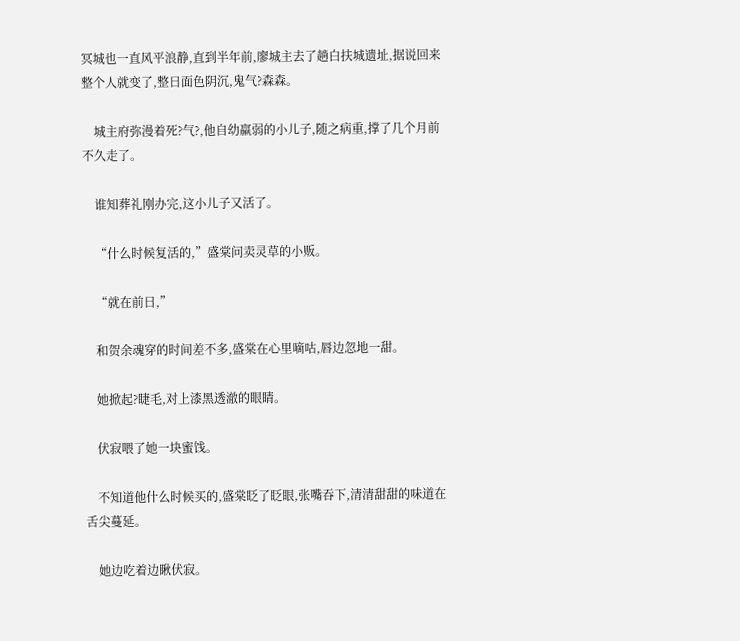冥城也一直风平浪静,直到半年前,廖城主去了趟白扶城遗址,据说回来整个人就变了,整日面色阴沉,鬼气?森森。

    城主府弥漫着死?气?,他自幼羸弱的小儿子,随之病重,撑了几个月前不久走了。

    谁知葬礼刚办完,这小儿子又活了。

    “什么时候复活的,”盛棠问卖灵草的小贩。

    “就在前日,”

    和贺余魂穿的时间差不多,盛棠在心里嘀咕,唇边忽地一甜。

    她掀起?睫毛,对上漆黑透澈的眼睛。

    伏寂喂了她一块蜜饯。

    不知道他什么时候买的,盛棠眨了眨眼,张嘴吞下,清清甜甜的味道在舌尖蔓延。

    她边吃着边瞅伏寂。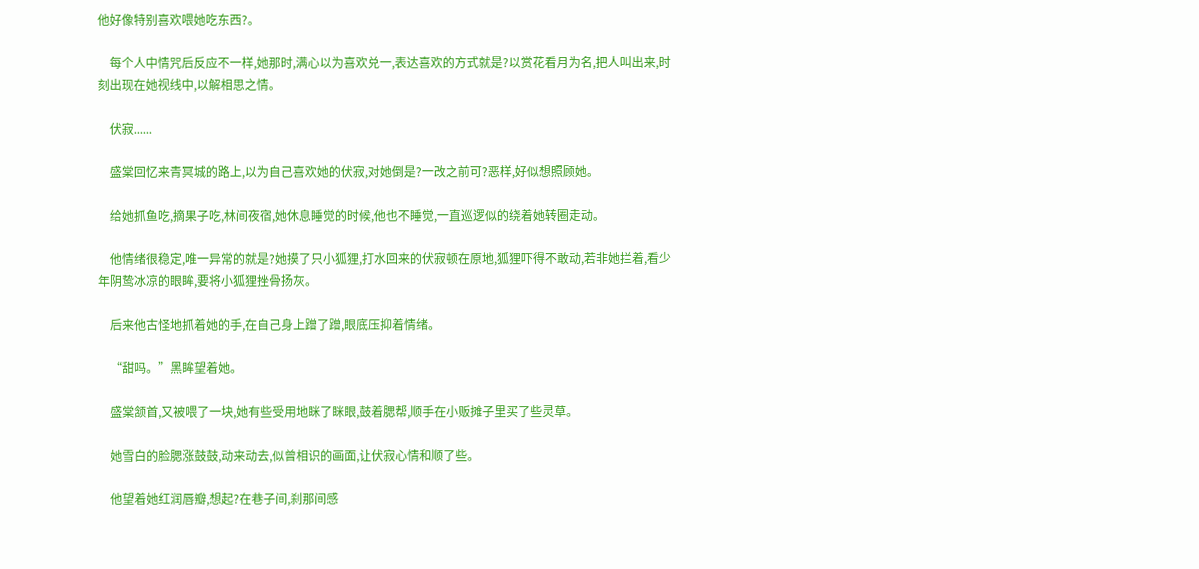他好像特别喜欢喂她吃东西?。

    每个人中情咒后反应不一样,她那时,满心以为喜欢兑一,表达喜欢的方式就是?以赏花看月为名,把人叫出来,时刻出现在她视线中,以解相思之情。

    伏寂......

    盛棠回忆来青冥城的路上,以为自己喜欢她的伏寂,对她倒是?一改之前可?恶样,好似想照顾她。

    给她抓鱼吃,摘果子吃,林间夜宿,她休息睡觉的时候,他也不睡觉,一直巡逻似的绕着她转圈走动。

    他情绪很稳定,唯一异常的就是?她摸了只小狐狸,打水回来的伏寂顿在原地,狐狸吓得不敢动,若非她拦着,看少年阴鸷冰凉的眼眸,要将小狐狸挫骨扬灰。

    后来他古怪地抓着她的手,在自己身上蹭了蹭,眼底压抑着情绪。

    “甜吗。”黑眸望着她。

    盛棠颔首,又被喂了一块,她有些受用地眯了眯眼,鼓着腮帮,顺手在小贩摊子里买了些灵草。

    她雪白的脸腮涨鼓鼓,动来动去,似曾相识的画面,让伏寂心情和顺了些。

    他望着她红润唇瓣,想起?在巷子间,刹那间感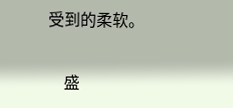受到的柔软。

    盛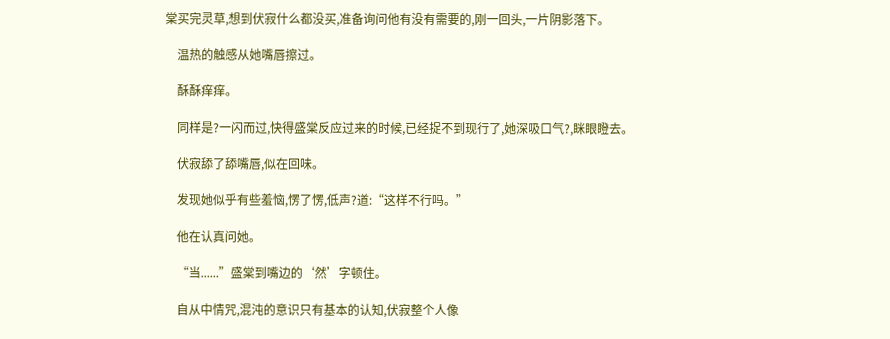棠买完灵草,想到伏寂什么都没买,准备询问他有没有需要的,刚一回头,一片阴影落下。

    温热的触感从她嘴唇擦过。

    酥酥痒痒。

    同样是?一闪而过,快得盛棠反应过来的时候,已经捉不到现行了,她深吸口气?,眯眼瞪去。

    伏寂舔了舔嘴唇,似在回味。

    发现她似乎有些羞恼,愣了愣,低声?道:“这样不行吗。”

    他在认真问她。

    “当......”盛棠到嘴边的‘然’字顿住。

    自从中情咒,混沌的意识只有基本的认知,伏寂整个人像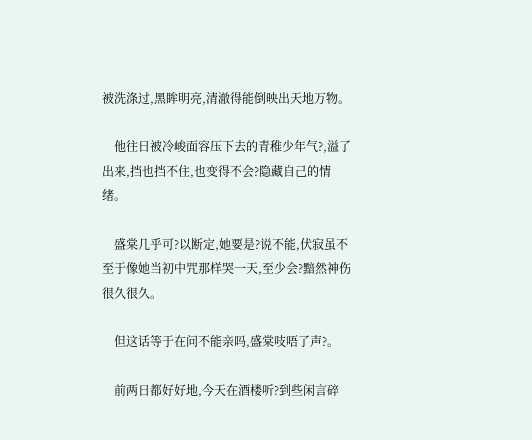被洗涤过,黑眸明亮,清澈得能倒映出天地万物。

    他往日被冷峻面容压下去的青稚少年气?,溢了出来,挡也挡不住,也变得不会?隐藏自己的情绪。

    盛棠几乎可?以断定,她要是?说不能,伏寂虽不至于像她当初中咒那样哭一天,至少会?黯然神伤很久很久。

    但这话等于在问不能亲吗,盛棠吱唔了声?。

    前两日都好好地,今天在酒楼听?到些闲言碎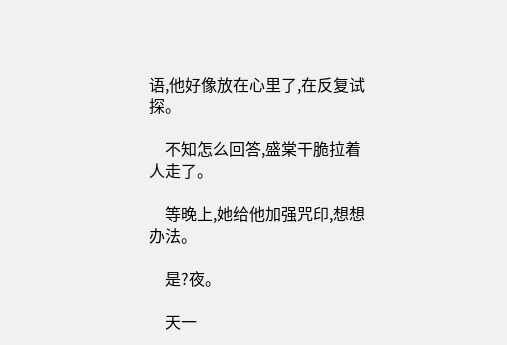语,他好像放在心里了,在反复试探。

    不知怎么回答,盛棠干脆拉着人走了。

    等晚上,她给他加强咒印,想想办法。

    是?夜。

    天一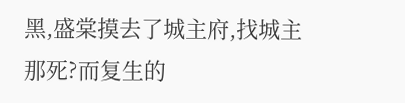黑,盛棠摸去了城主府,找城主那死?而复生的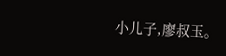小儿子,廖叔玉。